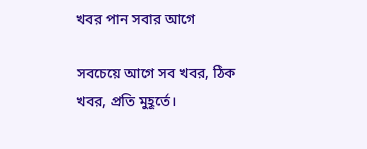খবর পান সবার আগে

সবচেয়ে আগে সব খবর, ঠিক খবর, প্রতি মুহূর্তে।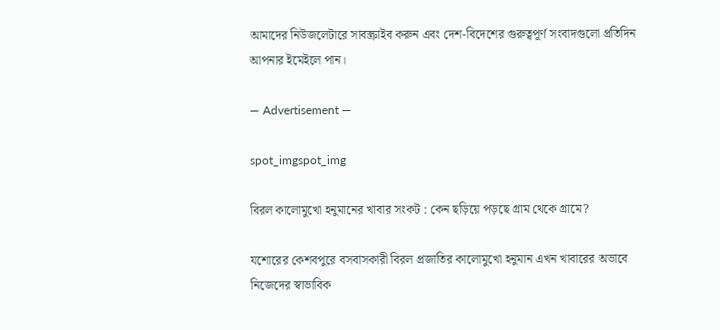আমাদের নিউজলেটারে সাবস্ক্রাইব করুন এবং দেশ-বিদেশের গুরুত্বপূর্ণ সংবাদগুলো প্রতিদিন আপনার ইমেইলে পান।

― Advertisement ―

spot_imgspot_img

বিরল কালোমুখো হনুমানের খাবার সংকট : কেন ছড়িয়ে পড়ছে গ্রাম থেকে গ্রামে?

যশোরের কেশবপুরে বসবাসকারী বিরল প্রজাতির কালোমুখো হনুমান এখন খাবারের অভাবে নিজেদের স্বাভাবিক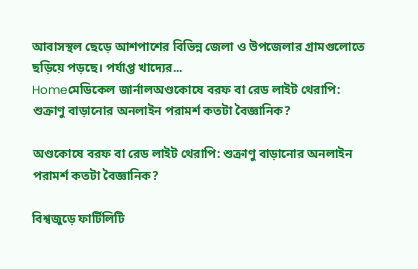আবাসস্থল ছেড়ে আশপাশের বিভিন্ন জেলা ও উপজেলার গ্রামগুলোতে ছড়িয়ে পড়ছে। পর্যাপ্ত খাদ্যের...
Homeমেডিকেল জার্নালঅণ্ডকোষে বরফ বা রেড লাইট থেরাপি: শুক্রাণু বাড়ানোর অনলাইন পরামর্শ কতটা বৈজ্ঞানিক?

অণ্ডকোষে বরফ বা রেড লাইট থেরাপি: শুক্রাণু বাড়ানোর অনলাইন পরামর্শ কতটা বৈজ্ঞানিক?

বিশ্বজুড়ে ফার্টিলিটি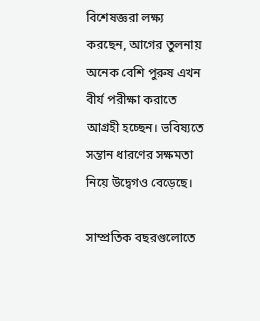বিশেষজ্ঞরা লক্ষ্য করছেন, আগের তুলনায় অনেক বেশি পুরুষ এখন বীর্য পরীক্ষা করাতে আগ্রহী হচ্ছেন। ভবিষ্যতে সন্তান ধারণের সক্ষমতা নিয়ে উদ্বেগও বেড়েছে।

সাম্প্রতিক বছরগুলোতে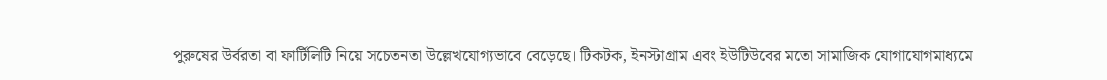পুরুষের উর্বরতা বা ফার্টিলিটি নিয়ে সচেতনতা উল্লেখযোগ্যভাবে বেড়েছে। টিকটক, ইনস্টাগ্রাম এবং ইউটিউবের মতো সামাজিক যোগাযোগমাধ্যমে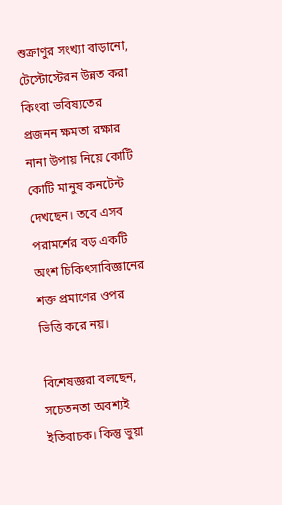শুক্রাণুর সংখ্যা বাড়ানো, টেস্টোস্টেরন উন্নত করা কিংবা ভবিষ্যতের প্রজনন ক্ষমতা রক্ষার নানা উপায় নিয়ে কোটি কোটি মানুষ কনটেন্ট দেখছেন। তবে এসব পরামর্শের বড় একটি অংশ চিকিৎসাবিজ্ঞানের শক্ত প্রমাণের ওপর ভিত্তি করে নয়।

বিশেষজ্ঞরা বলছেন, সচেতনতা অবশ্যই ইতিবাচক। কিন্তু ভুয়া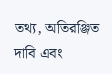তথ্য, অতিরঞ্জিত দাবি এবং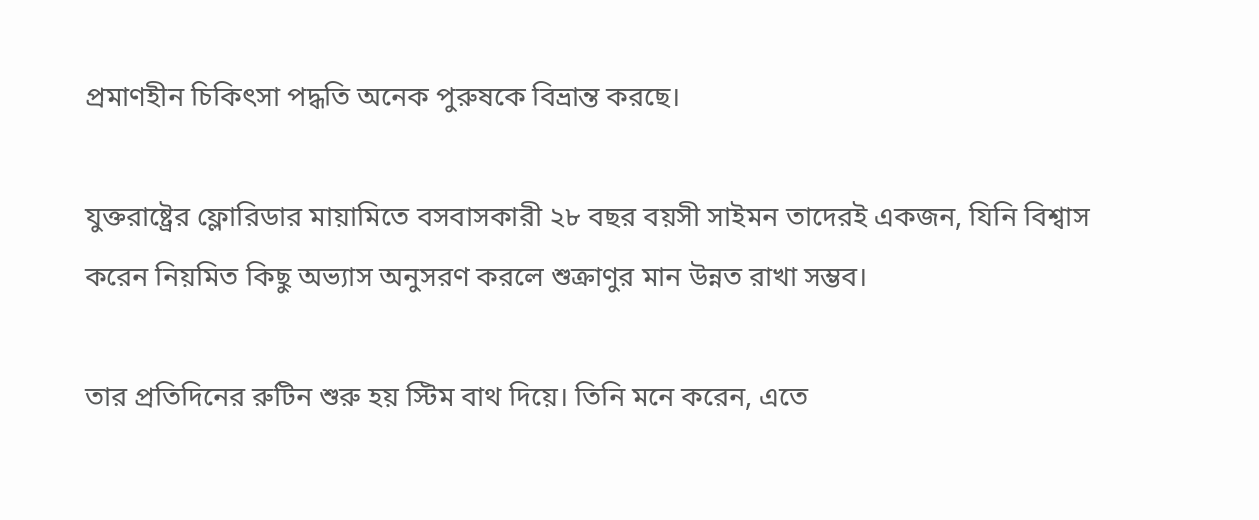প্রমাণহীন চিকিৎসা পদ্ধতি অনেক পুরুষকে বিভ্রান্ত করছে।

যুক্তরাষ্ট্রের ফ্লোরিডার মায়ামিতে বসবাসকারী ২৮ বছর বয়সী সাইমন তাদেরই একজন, যিনি বিশ্বাস করেন নিয়মিত কিছু অভ্যাস অনুসরণ করলে শুক্রাণুর মান উন্নত রাখা সম্ভব।

তার প্রতিদিনের রুটিন শুরু হয় স্টিম বাথ দিয়ে। তিনি মনে করেন, এতে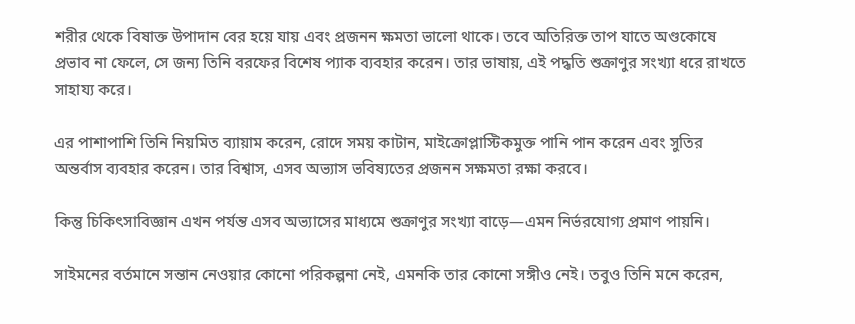শরীর থেকে বিষাক্ত উপাদান বের হয়ে যায় এবং প্রজনন ক্ষমতা ভালো থাকে। তবে অতিরিক্ত তাপ যাতে অণ্ডকোষে প্রভাব না ফেলে, সে জন্য তিনি বরফের বিশেষ প্যাক ব্যবহার করেন। তার ভাষায়, এই পদ্ধতি শুক্রাণুর সংখ্যা ধরে রাখতে সাহায্য করে।

এর পাশাপাশি তিনি নিয়মিত ব্যায়াম করেন, রোদে সময় কাটান, মাইক্রোপ্লাস্টিকমুক্ত পানি পান করেন এবং সুতির অন্তর্বাস ব্যবহার করেন। তার বিশ্বাস, এসব অভ্যাস ভবিষ্যতের প্রজনন সক্ষমতা রক্ষা করবে।

কিন্তু চিকিৎসাবিজ্ঞান এখন পর্যন্ত এসব অভ্যাসের মাধ্যমে শুক্রাণুর সংখ্যা বাড়ে—এমন নির্ভরযোগ্য প্রমাণ পায়নি।

সাইমনের বর্তমানে সন্তান নেওয়ার কোনো পরিকল্পনা নেই, এমনকি তার কোনো সঙ্গীও নেই। তবুও তিনি মনে করেন,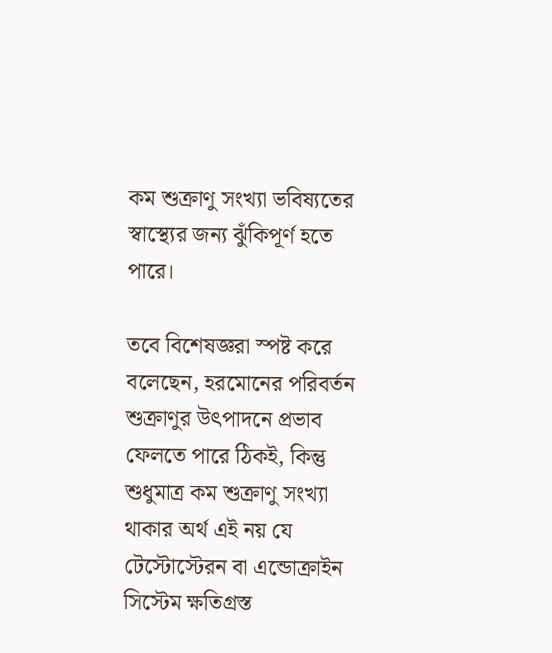কম শুক্রাণু সংখ্যা ভবিষ্যতের স্বাস্থ্যের জন্য ঝুঁকিপূর্ণ হতে পারে।

তবে বিশেষজ্ঞরা স্পষ্ট করে বলেছেন, হরমোনের পরিবর্তন শুক্রাণুর উৎপাদনে প্রভাব ফেলতে পারে ঠিকই, কিন্তু শুধুমাত্র কম শুক্রাণু সংখ্যা থাকার অর্থ এই নয় যে টেস্টোস্টেরন বা এন্ডোক্রাইন সিস্টেম ক্ষতিগ্রস্ত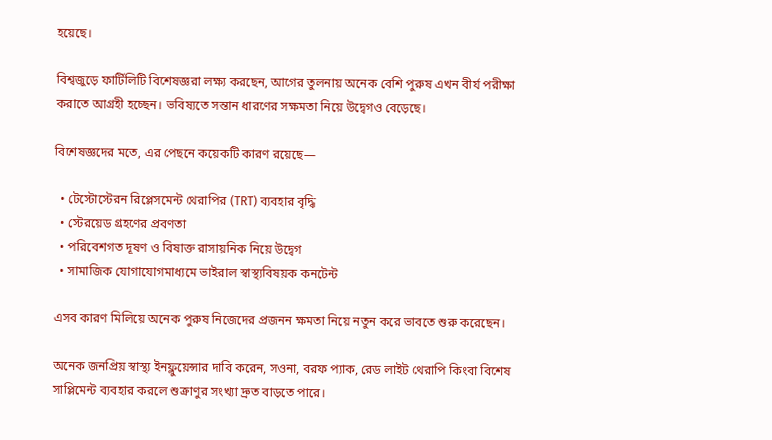হয়েছে।

বিশ্বজুড়ে ফার্টিলিটি বিশেষজ্ঞরা লক্ষ্য করছেন, আগের তুলনায় অনেক বেশি পুরুষ এখন বীর্য পরীক্ষা করাতে আগ্রহী হচ্ছেন। ভবিষ্যতে সন্তান ধারণের সক্ষমতা নিয়ে উদ্বেগও বেড়েছে।

বিশেষজ্ঞদের মতে, এর পেছনে কয়েকটি কারণ রয়েছে—

  • টেস্টোস্টেরন রিপ্লেসমেন্ট থেরাপির (TRT) ব্যবহার বৃদ্ধি
  • স্টেরয়েড গ্রহণের প্রবণতা
  • পরিবেশগত দূষণ ও বিষাক্ত রাসায়নিক নিয়ে উদ্বেগ
  • সামাজিক যোগাযোগমাধ্যমে ভাইরাল স্বাস্থ্যবিষয়ক কনটেন্ট

এসব কারণ মিলিয়ে অনেক পুরুষ নিজেদের প্রজনন ক্ষমতা নিয়ে নতুন করে ভাবতে শুরু করেছেন।

অনেক জনপ্রিয় স্বাস্থ্য ইনফ্লুয়েন্সার দাবি করেন, সওনা, বরফ প্যাক, রেড লাইট থেরাপি কিংবা বিশেষ সাপ্লিমেন্ট ব্যবহার করলে শুক্রাণুর সংখ্যা দ্রুত বাড়তে পারে।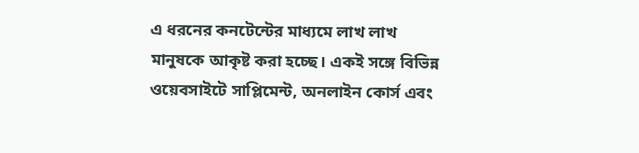এ ধরনের কনটেন্টের মাধ্যমে লাখ লাখ মানুষকে আকৃষ্ট করা হচ্ছে। একই সঙ্গে বিভিন্ন ওয়েবসাইটে সাপ্লিমেন্ট, অনলাইন কোর্স এবং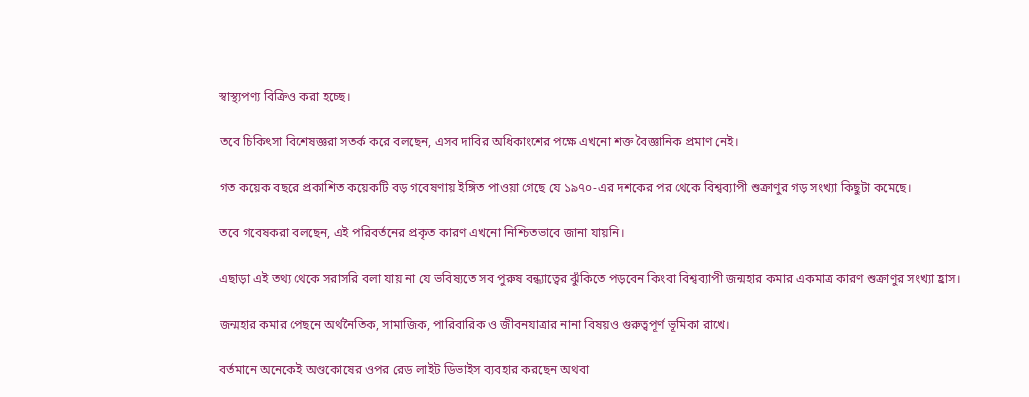স্বাস্থ্যপণ্য বিক্রিও করা হচ্ছে।

তবে চিকিৎসা বিশেষজ্ঞরা সতর্ক করে বলছেন, এসব দাবির অধিকাংশের পক্ষে এখনো শক্ত বৈজ্ঞানিক প্রমাণ নেই।

গত কয়েক বছরে প্রকাশিত কয়েকটি বড় গবেষণায় ইঙ্গিত পাওয়া গেছে যে ১৯৭০-এর দশকের পর থেকে বিশ্বব্যাপী শুক্রাণুর গড় সংখ্যা কিছুটা কমেছে।

তবে গবেষকরা বলছেন, এই পরিবর্তনের প্রকৃত কারণ এখনো নিশ্চিতভাবে জানা যায়নি।

এছাড়া এই তথ্য থেকে সরাসরি বলা যায় না যে ভবিষ্যতে সব পুরুষ বন্ধ্যাত্বের ঝুঁকিতে পড়বেন কিংবা বিশ্বব্যাপী জন্মহার কমার একমাত্র কারণ শুক্রাণুর সংখ্যা হ্রাস।

জন্মহার কমার পেছনে অর্থনৈতিক, সামাজিক, পারিবারিক ও জীবনযাত্রার নানা বিষয়ও গুরুত্বপূর্ণ ভূমিকা রাখে।

বর্তমানে অনেকেই অণ্ডকোষের ওপর রেড লাইট ডিভাইস ব্যবহার করছেন অথবা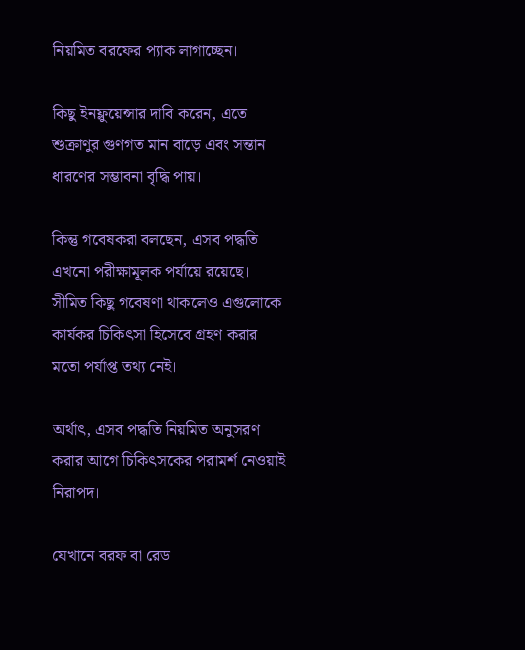নিয়মিত বরফের প্যাক লাগাচ্ছেন।

কিছু ইনফ্লুয়েন্সার দাবি করেন, এতে শুক্রাণুর গুণগত মান বাড়ে এবং সন্তান ধারণের সম্ভাবনা বৃদ্ধি পায়।

কিন্তু গবেষকরা বলছেন, এসব পদ্ধতি এখনো পরীক্ষামূলক পর্যায়ে রয়েছে। সীমিত কিছু গবেষণা থাকলেও এগুলোকে কার্যকর চিকিৎসা হিসেবে গ্রহণ করার মতো পর্যাপ্ত তথ্য নেই।

অর্থাৎ, এসব পদ্ধতি নিয়মিত অনুসরণ করার আগে চিকিৎসকের পরামর্শ নেওয়াই নিরাপদ।

যেখানে বরফ বা রেড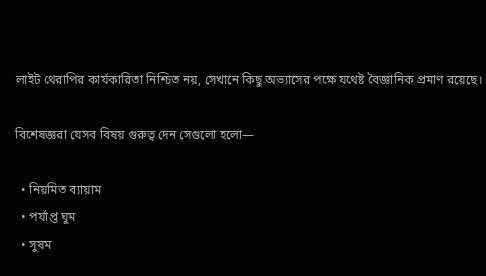লাইট থেরাপির কার্যকারিতা নিশ্চিত নয়, সেখানে কিছু অভ্যাসের পক্ষে যথেষ্ট বৈজ্ঞানিক প্রমাণ রয়েছে।

বিশেষজ্ঞরা যেসব বিষয় গুরুত্ব দেন সেগুলো হলো—

  • নিয়মিত ব্যায়াম
  • পর্যাপ্ত ঘুম
  • সুষম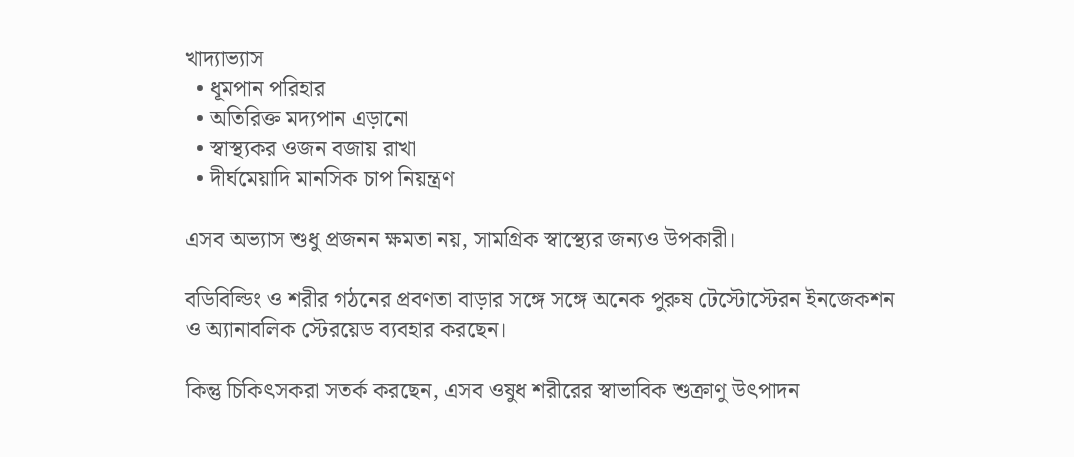খাদ্যাভ্যাস
  • ধূমপান পরিহার
  • অতিরিক্ত মদ্যপান এড়ানো
  • স্বাস্থ্যকর ওজন বজায় রাখা
  • দীর্ঘমেয়াদি মানসিক চাপ নিয়ন্ত্রণ

এসব অভ্যাস শুধু প্রজনন ক্ষমতা নয়, সামগ্রিক স্বাস্থ্যের জন্যও উপকারী।

বডিবিল্ডিং ও শরীর গঠনের প্রবণতা বাড়ার সঙ্গে সঙ্গে অনেক পুরুষ টেস্টোস্টেরন ইনজেকশন ও অ্যানাবলিক স্টেরয়েড ব্যবহার করছেন।

কিন্তু চিকিৎসকরা সতর্ক করছেন, এসব ওষুধ শরীরের স্বাভাবিক শুক্রাণু উৎপাদন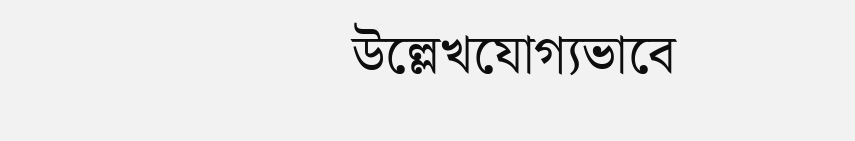উল্লেখযোগ্যভাবে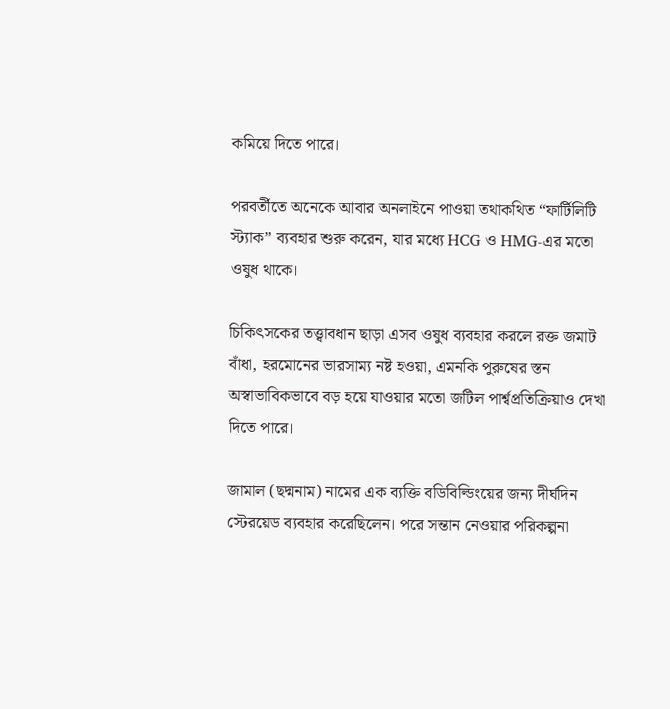কমিয়ে দিতে পারে।

পরবর্তীতে অনেকে আবার অনলাইনে পাওয়া তথাকথিত “ফার্টিলিটি স্ট্যাক” ব্যবহার শুরু করেন, যার মধ্যে HCG ও HMG-এর মতো ওষুধ থাকে।

চিকিৎসকের তত্ত্বাবধান ছাড়া এসব ওষুধ ব্যবহার করলে রক্ত জমাট বাঁধা, হরমোনের ভারসাম্য নষ্ট হওয়া, এমনকি পুরুষের স্তন অস্বাভাবিকভাবে বড় হয়ে যাওয়ার মতো জটিল পার্শ্বপ্রতিক্রিয়াও দেখা দিতে পারে।

জামাল (ছদ্মনাম) নামের এক ব্যক্তি বডিবিল্ডিংয়ের জন্য দীর্ঘদিন স্টেরয়েড ব্যবহার করেছিলেন। পরে সন্তান নেওয়ার পরিকল্পনা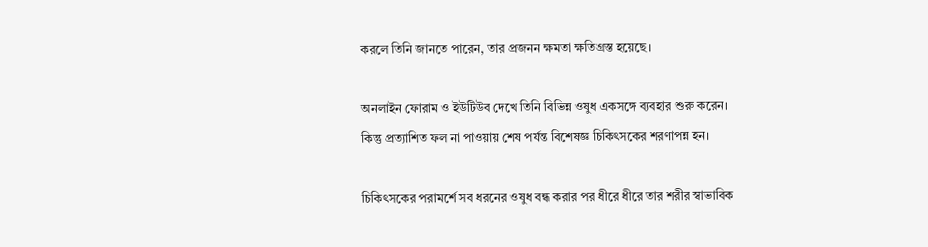করলে তিনি জানতে পারেন, তার প্রজনন ক্ষমতা ক্ষতিগ্রস্ত হয়েছে।

অনলাইন ফোরাম ও ইউটিউব দেখে তিনি বিভিন্ন ওষুধ একসঙ্গে ব্যবহার শুরু করেন। কিন্তু প্রত্যাশিত ফল না পাওয়ায় শেষ পর্যন্ত বিশেষজ্ঞ চিকিৎসকের শরণাপন্ন হন।

চিকিৎসকের পরামর্শে সব ধরনের ওষুধ বন্ধ করার পর ধীরে ধীরে তার শরীর স্বাভাবিক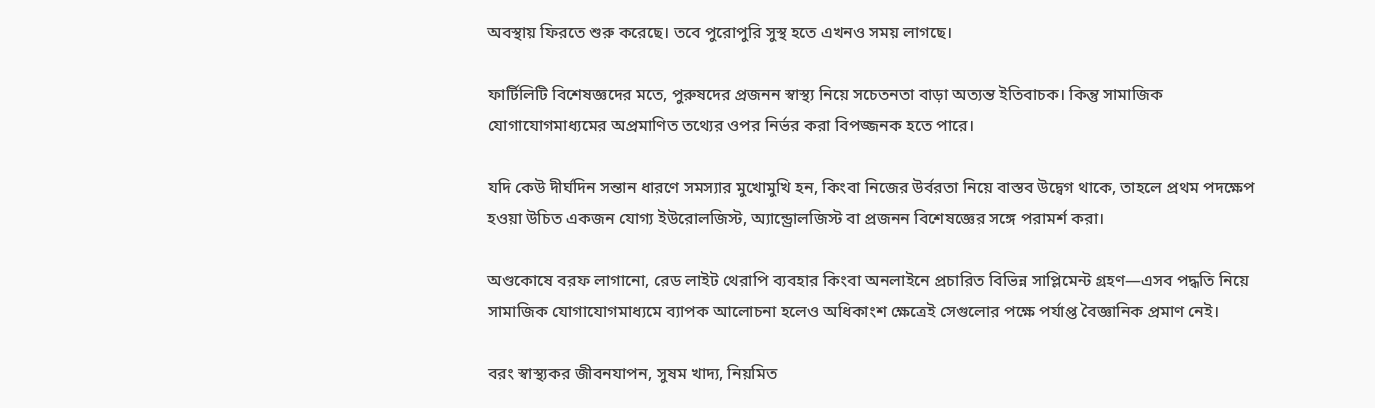অবস্থায় ফিরতে শুরু করেছে। তবে পুরোপুরি সুস্থ হতে এখনও সময় লাগছে।

ফার্টিলিটি বিশেষজ্ঞদের মতে, পুরুষদের প্রজনন স্বাস্থ্য নিয়ে সচেতনতা বাড়া অত্যন্ত ইতিবাচক। কিন্তু সামাজিক যোগাযোগমাধ্যমের অপ্রমাণিত তথ্যের ওপর নির্ভর করা বিপজ্জনক হতে পারে।

যদি কেউ দীর্ঘদিন সন্তান ধারণে সমস্যার মুখোমুখি হন, কিংবা নিজের উর্বরতা নিয়ে বাস্তব উদ্বেগ থাকে, তাহলে প্রথম পদক্ষেপ হওয়া উচিত একজন যোগ্য ইউরোলজিস্ট, অ্যান্ড্রোলজিস্ট বা প্রজনন বিশেষজ্ঞের সঙ্গে পরামর্শ করা।

অণ্ডকোষে বরফ লাগানো, রেড লাইট থেরাপি ব্যবহার কিংবা অনলাইনে প্রচারিত বিভিন্ন সাপ্লিমেন্ট গ্রহণ—এসব পদ্ধতি নিয়ে সামাজিক যোগাযোগমাধ্যমে ব্যাপক আলোচনা হলেও অধিকাংশ ক্ষেত্রেই সেগুলোর পক্ষে পর্যাপ্ত বৈজ্ঞানিক প্রমাণ নেই।

বরং স্বাস্থ্যকর জীবনযাপন, সুষম খাদ্য, নিয়মিত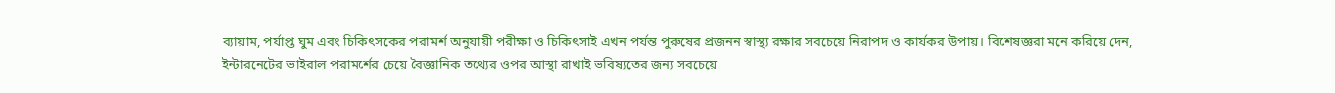ব্যায়াম, পর্যাপ্ত ঘুম এবং চিকিৎসকের পরামর্শ অনুযায়ী পরীক্ষা ও চিকিৎসাই এখন পর্যন্ত পুরুষের প্রজনন স্বাস্থ্য রক্ষার সবচেয়ে নিরাপদ ও কার্যকর উপায়। বিশেষজ্ঞরা মনে করিয়ে দেন, ইন্টারনেটের ভাইরাল পরামর্শের চেয়ে বৈজ্ঞানিক তথ্যের ওপর আস্থা রাখাই ভবিষ্যতের জন্য সবচেয়ে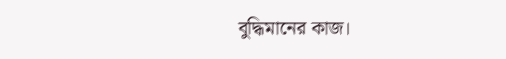বুদ্ধিমানের কাজ।